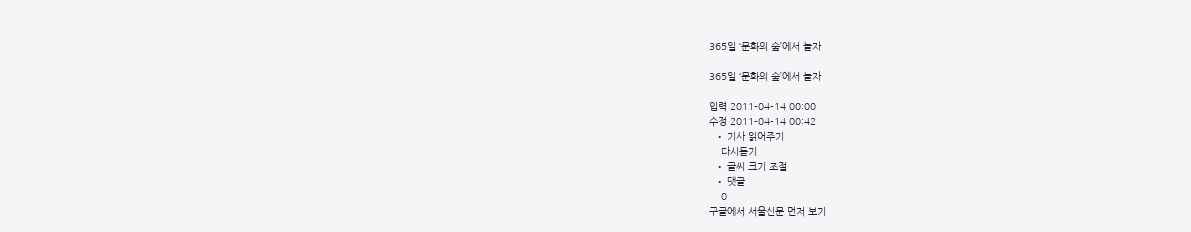365일 ‘문화의 숲’에서 놀자

365일 ‘문화의 숲’에서 놀자

입력 2011-04-14 00:00
수정 2011-04-14 00:42
  • 기사 읽어주기
    다시듣기
  • 글씨 크기 조절
  • 댓글
    0
구글에서 서울신문 먼저 보기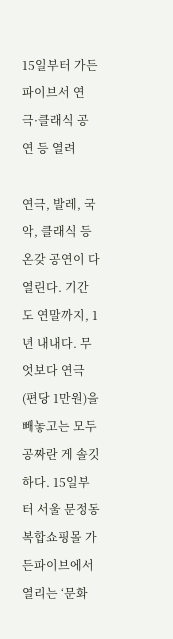15일부터 가든파이브서 연극·클래식 공연 등 열려

연극, 발레, 국악, 클래식 등 온갖 공연이 다 열린다. 기간도 연말까지, 1년 내내다. 무엇보다 연극(편당 1만원)을 빼놓고는 모두 공짜란 게 솔깃하다. 15일부터 서울 문정동 복합쇼핑몰 가든파이브에서 열리는 ‘문화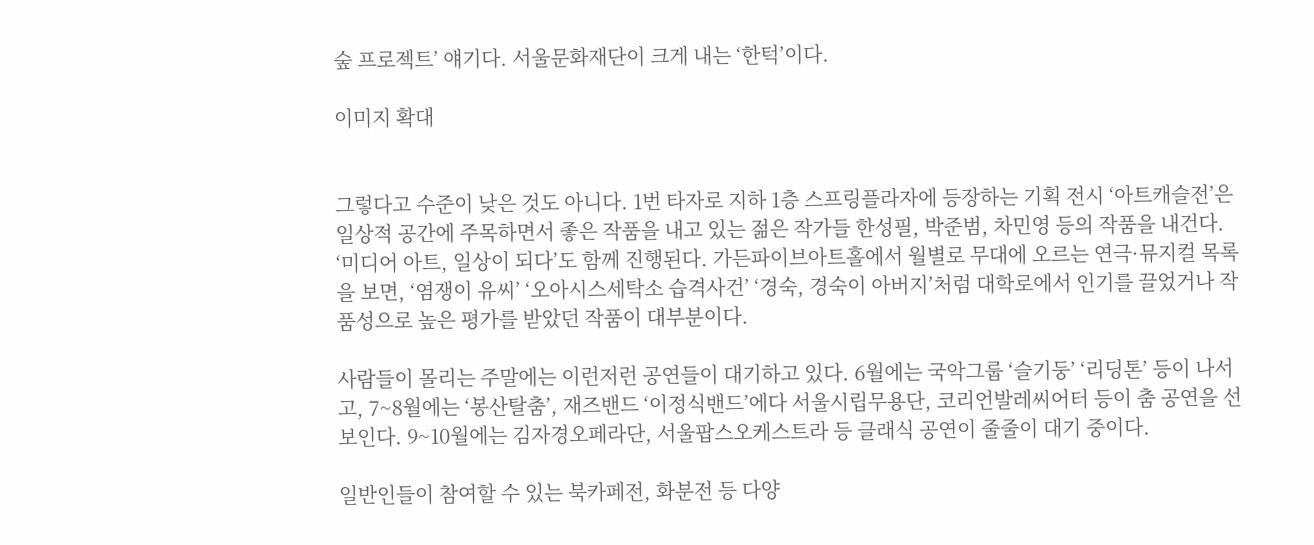숲 프로젝트’ 얘기다. 서울문화재단이 크게 내는 ‘한턱’이다.

이미지 확대


그렇다고 수준이 낮은 것도 아니다. 1번 타자로 지하 1층 스프링플라자에 등장하는 기획 전시 ‘아트캐슬전’은 일상적 공간에 주목하면서 좋은 작품을 내고 있는 젊은 작가들 한성필, 박준범, 차민영 등의 작품을 내건다. ‘미디어 아트, 일상이 되다’도 함께 진행된다. 가든파이브아트홀에서 월별로 무대에 오르는 연극·뮤지컬 목록을 보면, ‘염쟁이 유씨’ ‘오아시스세탁소 습격사건’ ‘경숙, 경숙이 아버지’처럼 대학로에서 인기를 끌었거나 작품성으로 높은 평가를 받았던 작품이 대부분이다.

사람들이 몰리는 주말에는 이런저런 공연들이 대기하고 있다. 6월에는 국악그룹 ‘슬기둥’ ‘리딩톤’ 등이 나서고, 7~8월에는 ‘봉산탈춤’, 재즈밴드 ‘이정식밴드’에다 서울시립무용단, 코리언발레씨어터 등이 춤 공연을 선보인다. 9~10월에는 김자경오페라단, 서울팝스오케스트라 등 클래식 공연이 줄줄이 대기 중이다.

일반인들이 참여할 수 있는 북카페전, 화분전 등 다양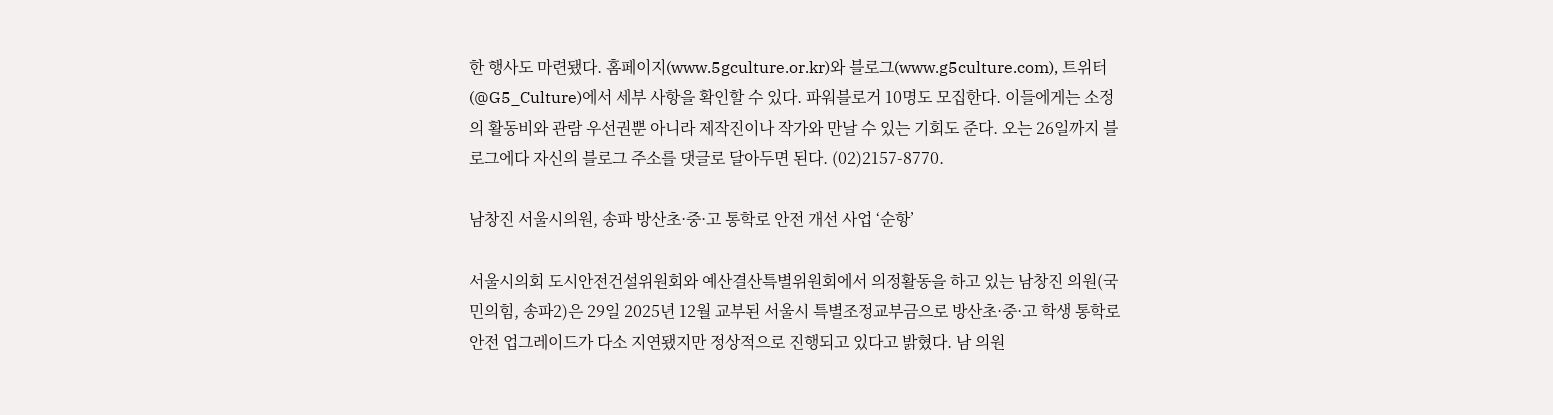한 행사도 마련됐다. 홈페이지(www.5gculture.or.kr)와 블로그(www.g5culture.com), 트위터(@G5_Culture)에서 세부 사항을 확인할 수 있다. 파워블로거 10명도 모집한다. 이들에게는 소정의 활동비와 관람 우선권뿐 아니라 제작진이나 작가와 만날 수 있는 기회도 준다. 오는 26일까지 블로그에다 자신의 블로그 주소를 댓글로 달아두면 된다. (02)2157-8770.

남창진 서울시의원, 송파 방산초·중·고 통학로 안전 개선 사업 ‘순항’

서울시의회 도시안전건설위원회와 예산결산특별위원회에서 의정활동을 하고 있는 남창진 의원(국민의힘, 송파2)은 29일 2025년 12월 교부된 서울시 특별조정교부금으로 방산초·중·고 학생 통학로 안전 업그레이드가 다소 지연됐지만 정상적으로 진행되고 있다고 밝혔다. 남 의원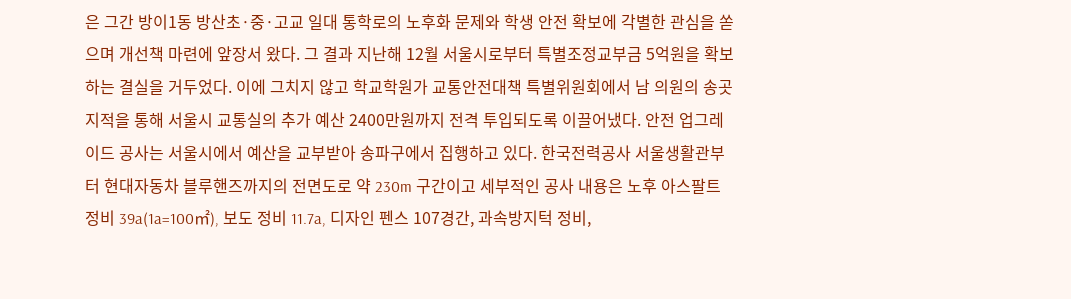은 그간 방이1동 방산초·중·고교 일대 통학로의 노후화 문제와 학생 안전 확보에 각별한 관심을 쏟으며 개선책 마련에 앞장서 왔다. 그 결과 지난해 12월 서울시로부터 특별조정교부금 5억원을 확보하는 결실을 거두었다. 이에 그치지 않고 학교학원가 교통안전대책 특별위원회에서 남 의원의 송곳 지적을 통해 서울시 교통실의 추가 예산 2400만원까지 전격 투입되도록 이끌어냈다. 안전 업그레이드 공사는 서울시에서 예산을 교부받아 송파구에서 집행하고 있다. 한국전력공사 서울생활관부터 현대자동차 블루핸즈까지의 전면도로 약 230m 구간이고 세부적인 공사 내용은 노후 아스팔트 정비 39a(1a=100㎡), 보도 정비 11.7a, 디자인 펜스 107경간, 과속방지턱 정비,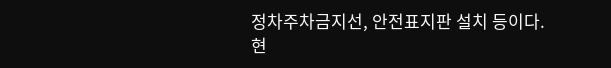정차주차금지선, 안전표지판 설치 등이다. 현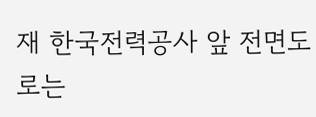재 한국전력공사 앞 전면도로는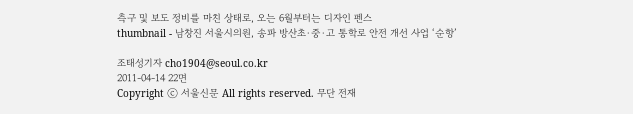측구 및 보도 정비를 마친 상태로, 오는 6월부터는 디자인 펜스
thumbnail - 남창진 서울시의원, 송파 방산초·중·고 통학로 안전 개선 사업 ‘순항’

조태성기자 cho1904@seoul.co.kr
2011-04-14 22면
Copyright ⓒ 서울신문 All rights reserved. 무단 전재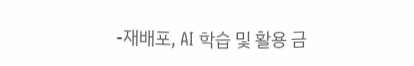-재배포, AI 학습 및 활용 금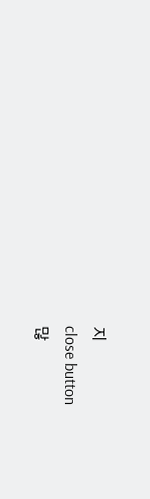지
close button
많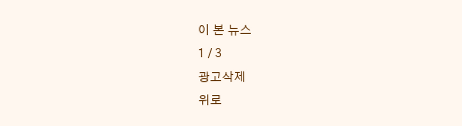이 본 뉴스
1 / 3
광고삭제
위로